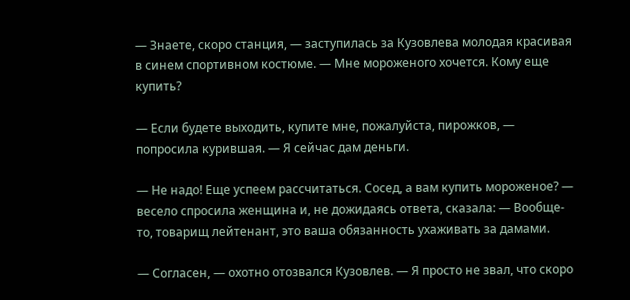— Знаете, скоро станция, — заступилась за Кузовлева молодая красивая в синем спортивном костюме. — Мне мороженого хочется. Кому еще купить?

— Если будете выходить, купите мне, пожалуйста, пирожков, — попросила курившая. — Я сейчас дам деньги.

— Не надо! Еще успеем рассчитаться. Сосед, а вам купить мороженое? — весело спросила женщина и, не дожидаясь ответа, сказала: — Вообще-то, товарищ лейтенант, это ваша обязанность ухаживать за дамами.

— Согласен, — охотно отозвался Кузовлев. — Я просто не звал, что скоро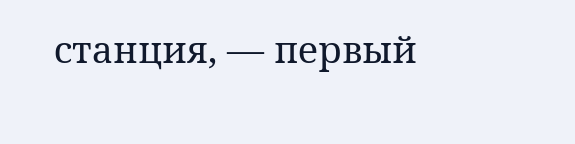станция, — первый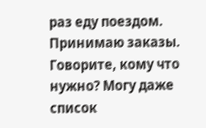раз еду поездом. Принимаю заказы. Говорите, кому что нужно? Могу даже список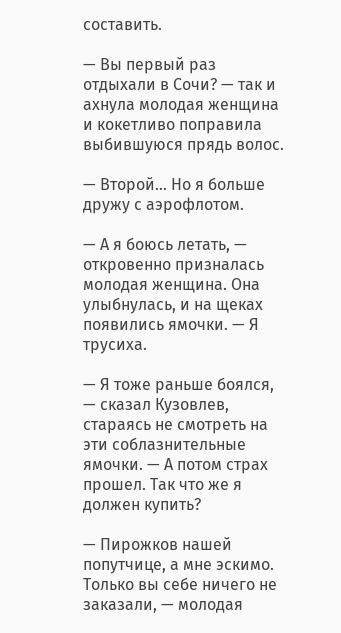составить.

— Вы первый раз отдыхали в Сочи? — так и ахнула молодая женщина и кокетливо поправила выбившуюся прядь волос.

— Второй… Но я больше дружу с аэрофлотом.

— А я боюсь летать, — откровенно призналась молодая женщина. Она улыбнулась, и на щеках появились ямочки. — Я трусиха.

— Я тоже раньше боялся, — сказал Кузовлев, стараясь не смотреть на эти соблазнительные ямочки. — А потом страх прошел. Так что же я должен купить?

— Пирожков нашей попутчице, а мне эскимо. Только вы себе ничего не заказали, — молодая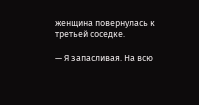женщина повернулась к третьей соседке.

— Я запасливая. На всю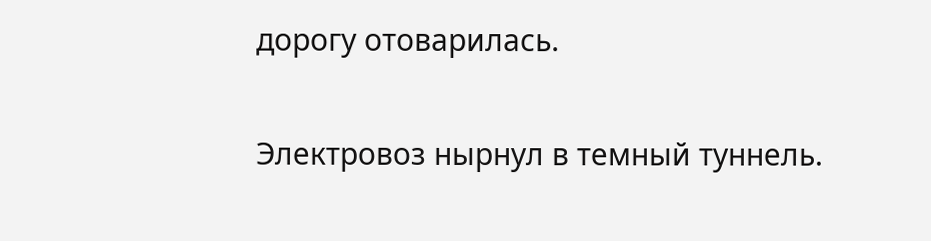дорогу отоварилась.

Электровоз нырнул в темный туннель.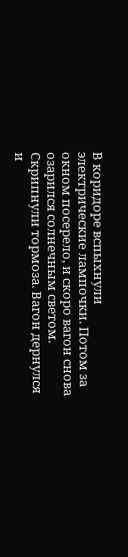В коридоре вспыхнули электрические лампочки. Потом за окном посерело, и скоро вагон снова озарился солнечным светом. Скрипнули тормоза. Вагон дернулся и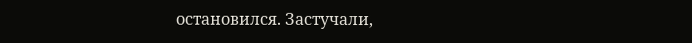остановился. Застучали,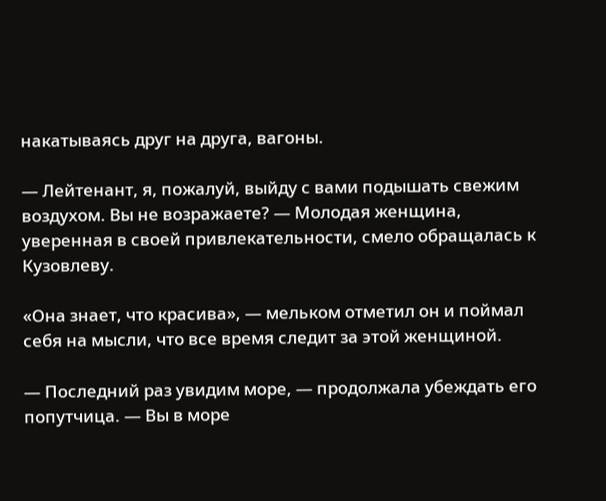накатываясь друг на друга, вагоны.

— Лейтенант, я, пожалуй, выйду с вами подышать свежим воздухом. Вы не возражаете? — Молодая женщина, уверенная в своей привлекательности, смело обращалась к Кузовлеву.

«Она знает, что красива», — мельком отметил он и поймал себя на мысли, что все время следит за этой женщиной.

— Последний раз увидим море, — продолжала убеждать его попутчица. — Вы в море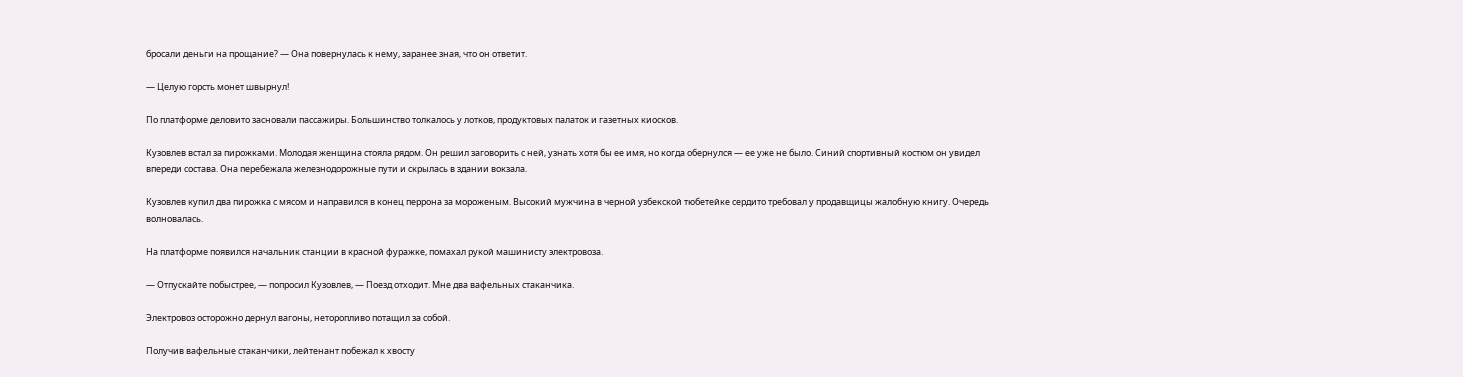бросали деньги на прощание? — Она повернулась к нему, заранее зная, что он ответит.

— Целую горсть монет швырнул!

По платформе деловито засновали пассажиры. Большинство толкалось у лотков, продуктовых палаток и газетных киосков.

Кузовлев встал за пирожками. Молодая женщина стояла рядом. Он решил заговорить с ней, узнать хотя бы ее имя, но когда обернулся — ее уже не было. Синий спортивный костюм он увидел впереди состава. Она перебежала железнодорожные пути и скрылась в здании вокзала.

Кузовлев купил два пирожка с мясом и направился в конец перрона за мороженым. Высокий мужчина в черной узбекской тюбетейке сердито требовал у продавщицы жалобную книгу. Очередь волновалась.

На платформе появился начальник станции в красной фуражке, помахал рукой машинисту электровоза.

— Отпускайте побыстрее, — попросил Кузовлев, — Поезд отходит. Мне два вафельных стаканчика.

Электровоз осторожно дернул вагоны, неторопливо потащил за собой.

Получив вафельные стаканчики, лейтенант побежал к хвосту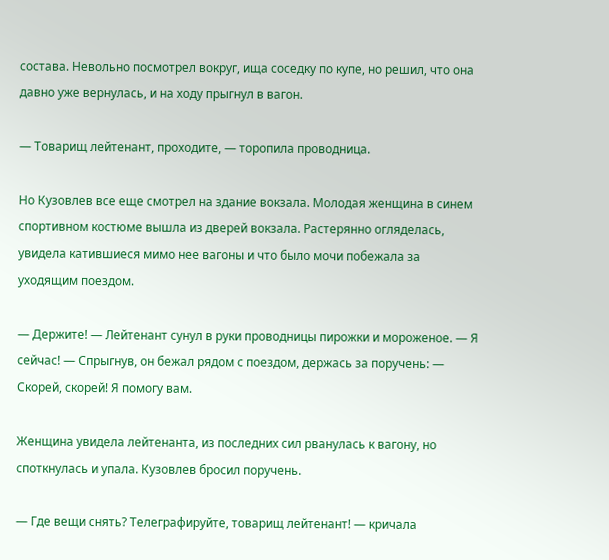состава. Невольно посмотрел вокруг, ища соседку по купе, но решил, что она давно уже вернулась, и на ходу прыгнул в вагон.

— Товарищ лейтенант, проходите, — торопила проводница.

Но Кузовлев все еще смотрел на здание вокзала. Молодая женщина в синем спортивном костюме вышла из дверей вокзала. Растерянно огляделась, увидела катившиеся мимо нее вагоны и что было мочи побежала за уходящим поездом.

— Держите! — Лейтенант сунул в руки проводницы пирожки и мороженое. — Я сейчас! — Спрыгнув, он бежал рядом с поездом, держась за поручень: — Скорей, скорей! Я помогу вам.

Женщина увидела лейтенанта, из последних сил рванулась к вагону, но споткнулась и упала. Кузовлев бросил поручень.

— Где вещи снять? Телеграфируйте, товарищ лейтенант! — кричала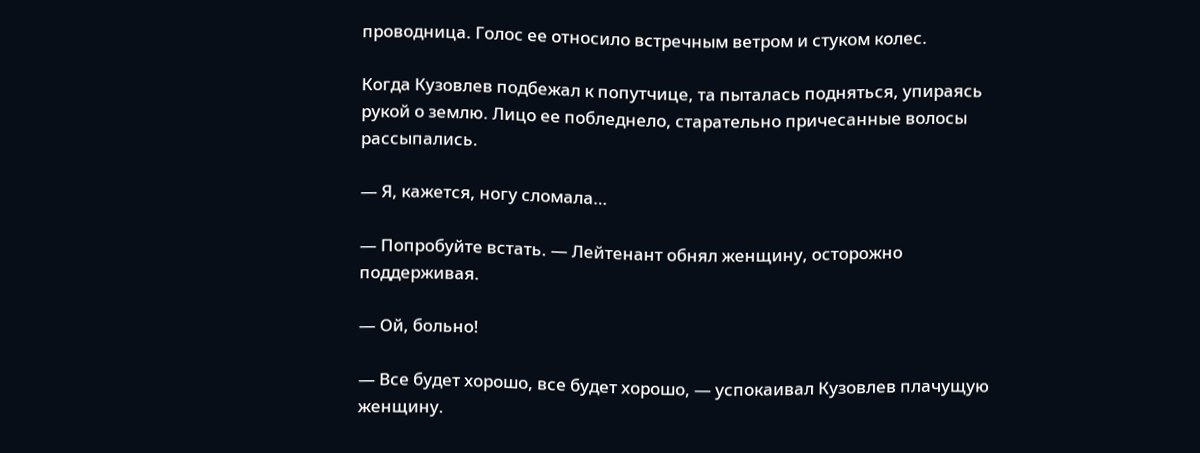проводница. Голос ее относило встречным ветром и стуком колес.

Когда Кузовлев подбежал к попутчице, та пыталась подняться, упираясь рукой о землю. Лицо ее побледнело, старательно причесанные волосы рассыпались.

— Я, кажется, ногу сломала…

— Попробуйте встать. — Лейтенант обнял женщину, осторожно поддерживая.

— Ой, больно!

— Все будет хорошо, все будет хорошо, — успокаивал Кузовлев плачущую женщину.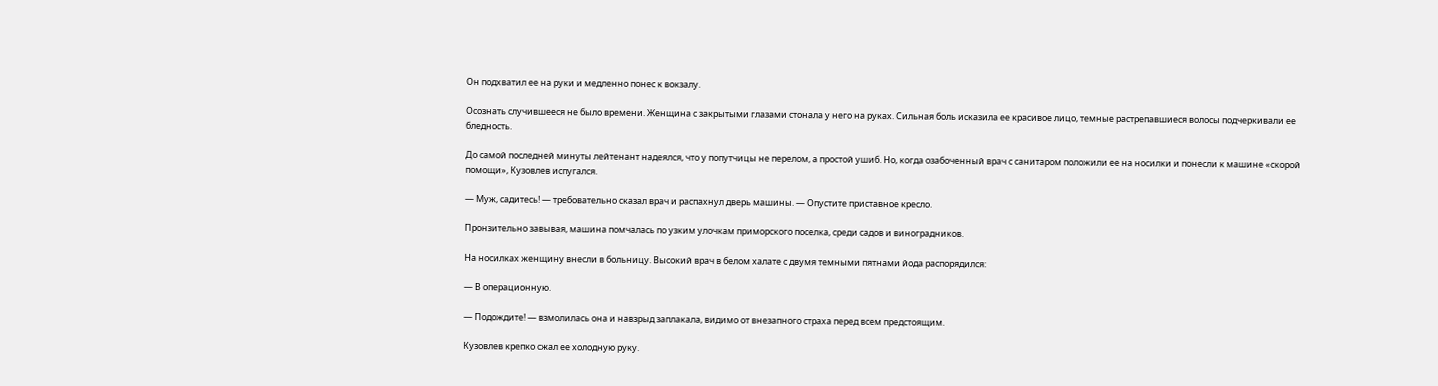Он подхватил ее на руки и медленно понес к вокзалу.

Осознать случившееся не было времени. Женщина с закрытыми глазами стонала у него на руках. Сильная боль исказила ее красивое лицо, темные растрепавшиеся волосы подчеркивали ее бледность.

До самой последней минуты лейтенант надеялся, что у попутчицы не перелом, а простой ушиб. Но, когда озабоченный врач с санитаром положили ее на носилки и понесли к машине «скорой помощи», Кузовлев испугался.

— Муж, садитесь! — требовательно сказал врач и распахнул дверь машины. — Опустите приставное кресло.

Пронзительно завывая, машина помчалась по узким улочкам приморского поселка, среди садов и виноградников.

На носилках женщину внесли в больницу. Высокий врач в белом халате с двумя темными пятнами йода распорядился:

— В операционную.

— Подождите! — взмолилась она и навзрыд заплакала, видимо от внезапного страха перед всем предстоящим.

Кузовлев крепко сжал ее холодную руку.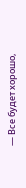— Все будет хорошо,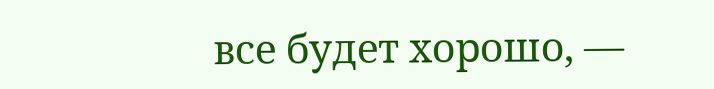все будет хорошо, —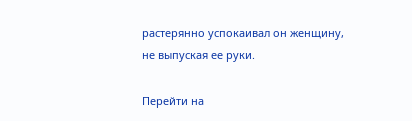растерянно успокаивал он женщину, не выпуская ее руки.

Перейти на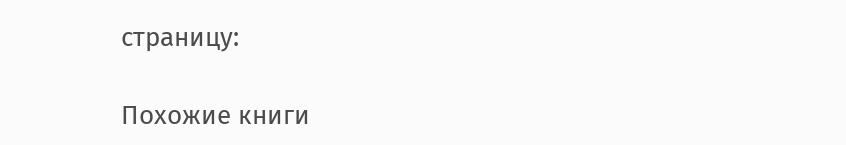страницу:

Похожие книги